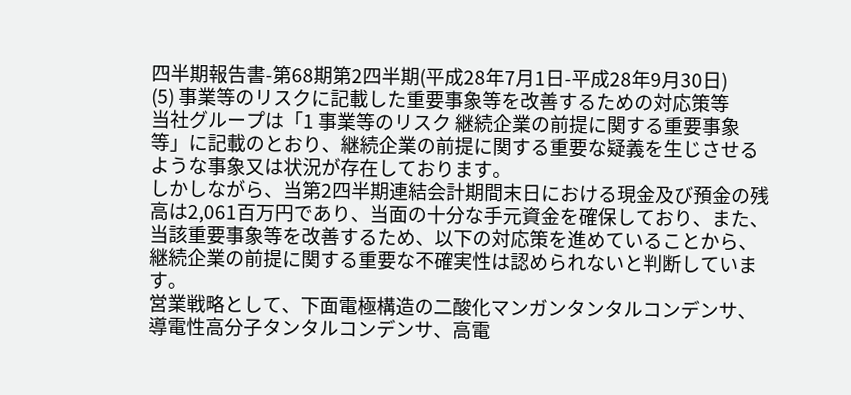四半期報告書-第68期第2四半期(平成28年7月1日-平成28年9月30日)
(5) 事業等のリスクに記載した重要事象等を改善するための対応策等
当社グループは「1 事業等のリスク 継続企業の前提に関する重要事象等」に記載のとおり、継続企業の前提に関する重要な疑義を生じさせるような事象又は状況が存在しております。
しかしながら、当第2四半期連結会計期間末日における現金及び預金の残高は2,061百万円であり、当面の十分な手元資金を確保しており、また、当該重要事象等を改善するため、以下の対応策を進めていることから、継続企業の前提に関する重要な不確実性は認められないと判断しています。
営業戦略として、下面電極構造の二酸化マンガンタンタルコンデンサ、導電性高分子タンタルコンデンサ、高電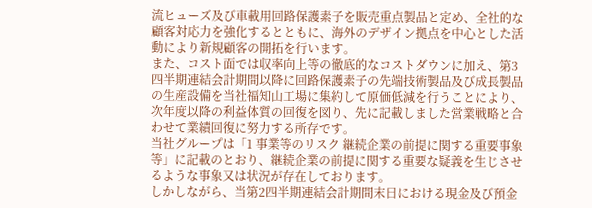流ヒューズ及び車載用回路保護素子を販売重点製品と定め、全社的な顧客対応力を強化するとともに、海外のデザイン拠点を中心とした活動により新規顧客の開拓を行います。
また、コスト面では収率向上等の徹底的なコストダウンに加え、第3四半期連結会計期間以降に回路保護素子の先端技術製品及び成長製品の生産設備を当社福知山工場に集約して原価低減を行うことにより、次年度以降の利益体質の回復を図り、先に記載しました営業戦略と合わせて業績回復に努力する所存です。
当社グループは「1 事業等のリスク 継続企業の前提に関する重要事象等」に記載のとおり、継続企業の前提に関する重要な疑義を生じさせるような事象又は状況が存在しております。
しかしながら、当第2四半期連結会計期間末日における現金及び預金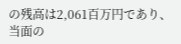の残高は2,061百万円であり、当面の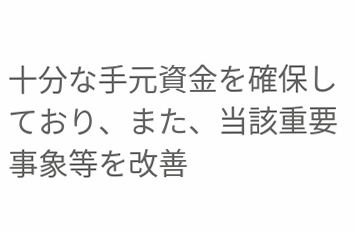十分な手元資金を確保しており、また、当該重要事象等を改善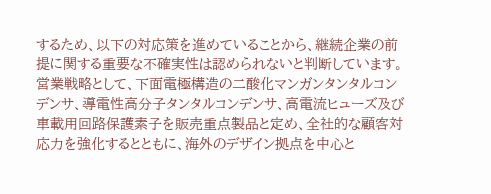するため、以下の対応策を進めていることから、継続企業の前提に関する重要な不確実性は認められないと判断しています。
営業戦略として、下面電極構造の二酸化マンガンタンタルコンデンサ、導電性高分子タンタルコンデンサ、高電流ヒューズ及び車載用回路保護素子を販売重点製品と定め、全社的な顧客対応力を強化するとともに、海外のデザイン拠点を中心と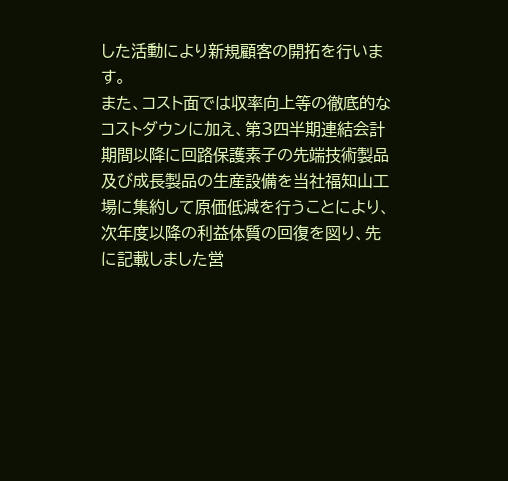した活動により新規顧客の開拓を行います。
また、コスト面では収率向上等の徹底的なコストダウンに加え、第3四半期連結会計期間以降に回路保護素子の先端技術製品及び成長製品の生産設備を当社福知山工場に集約して原価低減を行うことにより、次年度以降の利益体質の回復を図り、先に記載しました営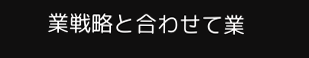業戦略と合わせて業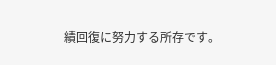績回復に努力する所存です。